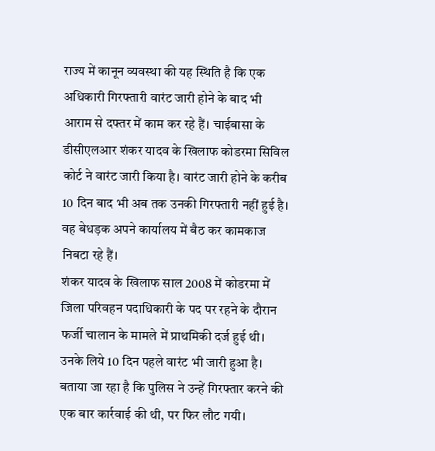राज्य में कानून व्यवस्था की यह स्थिति है कि एक अधिकारी गिरफ्तारी वारंट जारी होने के बाद भी आराम से दफ्तर में काम कर रहे हैं। चाईबासा के डीसीएलआर शंकर यादव के खिलाफ कोडरमा सिविल कोर्ट ने वारंट जारी किया है। वारंट जारी होने के करीब 10 दिन बाद भी अब तक उनकी गिरफ्तारी नहीं हुई है। वह बेधड़क अपने कार्यालय में बैठ कर कामकाज निबटा रहे हैं।
शंकर यादव के खिलाफ साल 2008 में कोडरमा में जिला परिवहन पदाधिकारी के पद पर रहने के दौरान फर्जी चालान के मामले में प्राथमिकी दर्ज हुई थी। उनके लिये 10 दिन पहले वारंट भी जारी हुआ है। बताया जा रहा है कि पुलिस ने उन्हें गिरफ्तार करने की एक बार कार्रवाई की थी, पर फिर लौट गयी।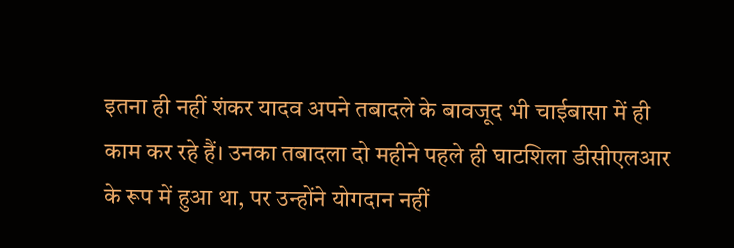इतना ही नहीं शंकर यादव अपने तबादले के बावजूद भी चाईबासा में ही काम कर रहे हैं। उनका तबादला दो महीने पहले ही घाटशिला डीसीएलआर के रूप में हुआ था, पर उन्होंने योगदान नहीं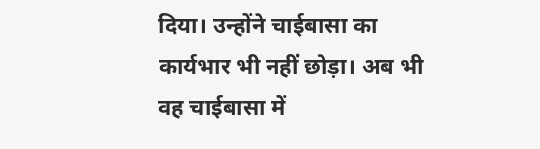दिया। उन्होंने चाईबासा का कार्यभार भी नहीं छोड़ा। अब भी वह चाईबासा में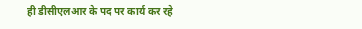ही डीसीएलआर के पद पर कार्य कर रहे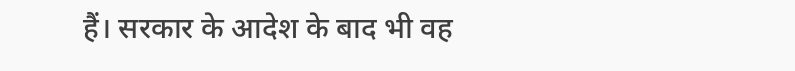हैं। सरकार के आदेश के बाद भी वह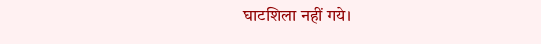घाटशिला नहीं गये।